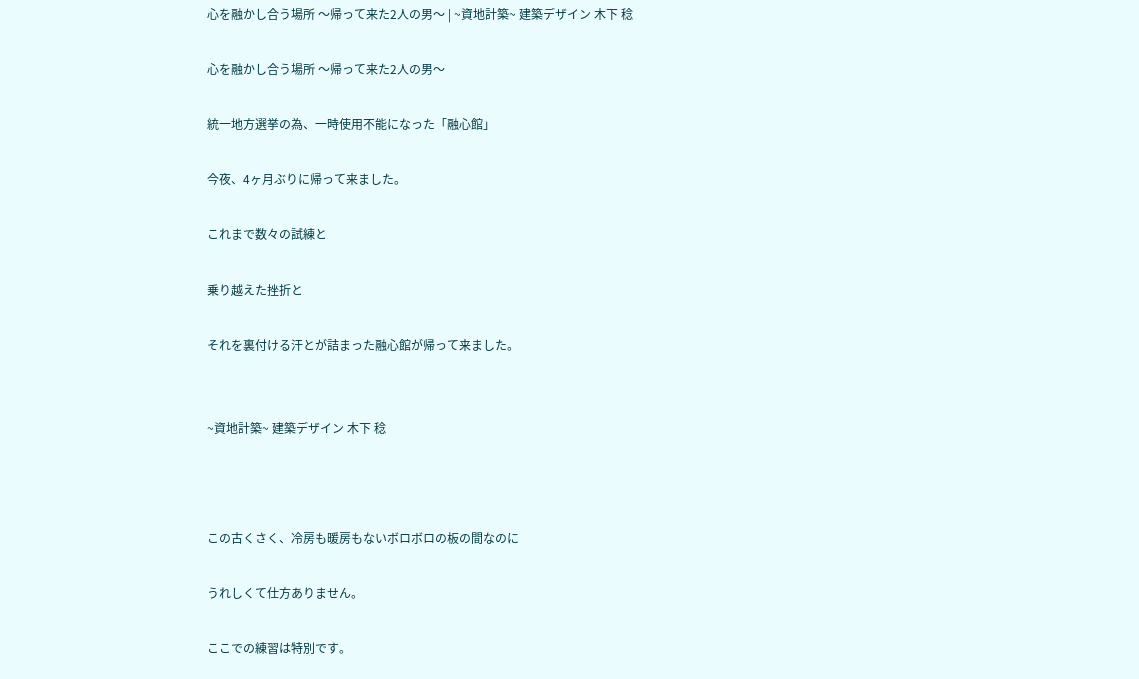心を融かし合う場所 〜帰って来た2人の男〜 | ~資地計築~ 建築デザイン 木下 稔

心を融かし合う場所 〜帰って来た2人の男〜

統一地方選挙の為、一時使用不能になった「融心館」

今夜、4ヶ月ぶりに帰って来ました。

これまで数々の試練と

乗り越えた挫折と

それを裏付ける汗とが詰まった融心館が帰って来ました。


~資地計築~ 建築デザイン 木下 稔



この古くさく、冷房も暖房もないボロボロの板の間なのに

うれしくて仕方ありません。

ここでの練習は特別です。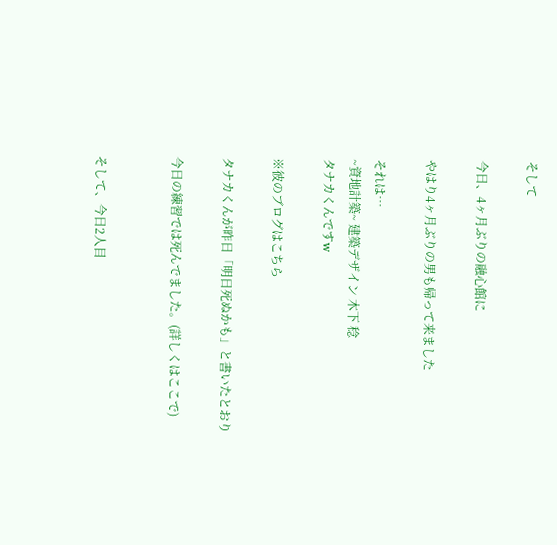そして

今日、4ヶ月ぶりの融心館に

やはり4ヶ月ぶりの男も帰って来ました

それは…
~資地計築~ 建築デザイン 木下 稔
タナカくんですw

※彼のブログはこちら

タナカくんが昨日「明日死ぬかも」と書いたとおり

今日の練習では死んでました。(詳しくはここで)


そして、今日2人目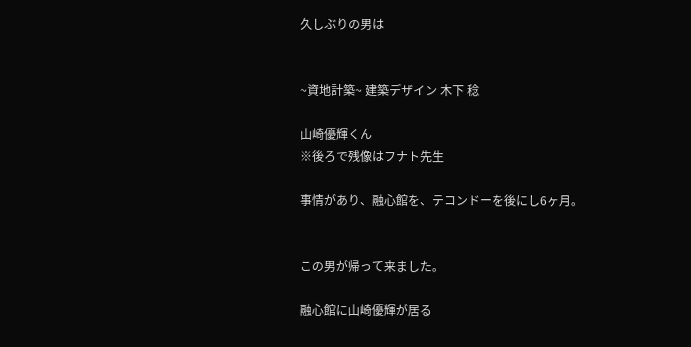久しぶりの男は


~資地計築~ 建築デザイン 木下 稔

山崎優輝くん
※後ろで残像はフナト先生

事情があり、融心館を、テコンドーを後にし6ヶ月。


この男が帰って来ました。

融心館に山崎優輝が居る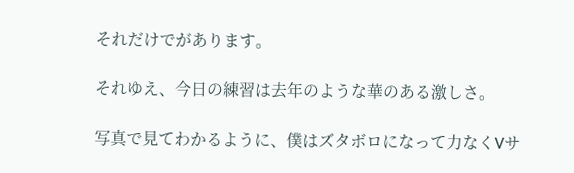それだけでがあります。

それゆえ、今日の練習は去年のような華のある激しさ。

写真で見てわかるように、僕はズタボロになって力なくVサ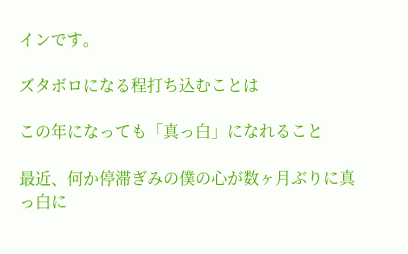インです。

ズタボロになる程打ち込むことは

この年になっても「真っ白」になれること

最近、何か停滞ぎみの僕の心が数ヶ月ぶりに真っ白に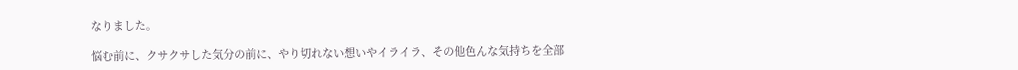なりました。

悩む前に、クサクサした気分の前に、やり切れない想いやイライラ、その他色んな気持ちを全部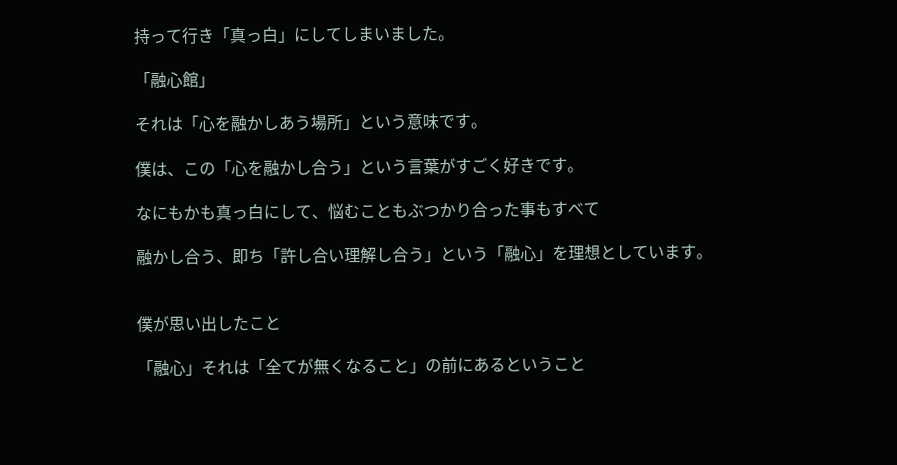持って行き「真っ白」にしてしまいました。

「融心館」

それは「心を融かしあう場所」という意味です。

僕は、この「心を融かし合う」という言葉がすごく好きです。

なにもかも真っ白にして、悩むこともぶつかり合った事もすべて

融かし合う、即ち「許し合い理解し合う」という「融心」を理想としています。


僕が思い出したこと

「融心」それは「全てが無くなること」の前にあるということ